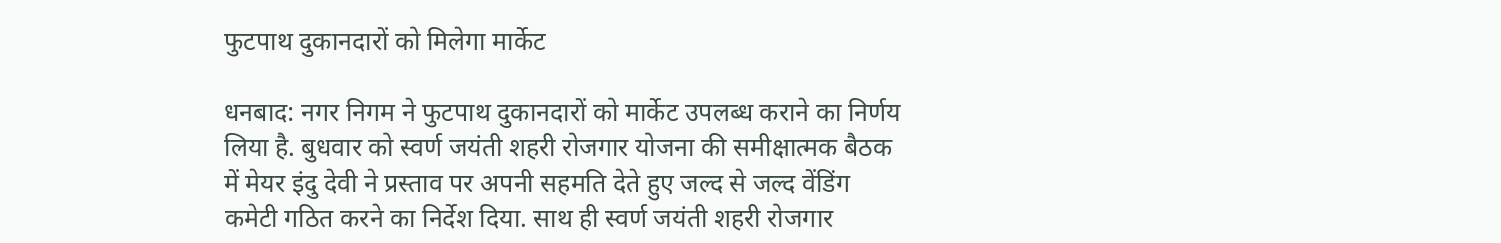फुटपाथ दुकानदारों को मिलेगा मार्केट

धनबाद: नगर निगम ने फुटपाथ दुकानदारों को मार्केट उपलब्ध कराने का निर्णय लिया है. बुधवार को स्वर्ण जयंती शहरी रोजगार योजना की समीक्षात्मक बैठक में मेयर इंदु देवी ने प्रस्ताव पर अपनी सहमति देते हुए जल्द से जल्द वेंडिंग कमेटी गठित करने का निर्देश दिया. साथ ही स्वर्ण जयंती शहरी रोजगार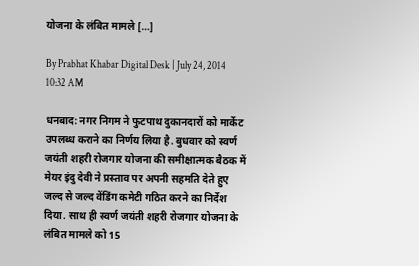योजना के लंबित मामले […]

By Prabhat Khabar Digital Desk | July 24, 2014 10:32 AM

धनबाद: नगर निगम ने फुटपाथ दुकानदारों को मार्केट उपलब्ध कराने का निर्णय लिया है. बुधवार को स्वर्ण जयंती शहरी रोजगार योजना की समीक्षात्मक बैठक में मेयर इंदु देवी ने प्रस्ताव पर अपनी सहमति देते हुए जल्द से जल्द वेंडिंग कमेटी गठित करने का निर्देश दिया. साथ ही स्वर्ण जयंती शहरी रोजगार योजना के लंबित मामले को 15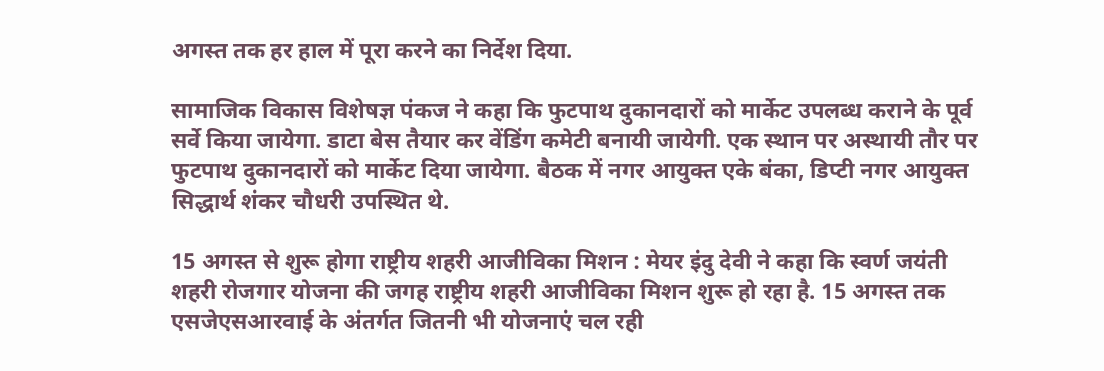अगस्त तक हर हाल में पूरा करने का निर्देश दिया.

सामाजिक विकास विशेषज्ञ पंकज ने कहा कि फुटपाथ दुकानदारों को मार्केट उपलब्ध कराने के पूर्व सर्वे किया जायेगा. डाटा बेस तैयार कर वेंडिंग कमेटी बनायी जायेगी. एक स्थान पर अस्थायी तौर पर फुटपाथ दुकानदारों को मार्केट दिया जायेगा. बैठक में नगर आयुक्त एके बंका, डिप्टी नगर आयुक्त सिद्धार्थ शंकर चौधरी उपस्थित थे.

15 अगस्त से शुरू होगा राष्ट्रीय शहरी आजीविका मिशन : मेयर इंदु देवी ने कहा कि स्वर्ण जयंती शहरी रोजगार योजना की जगह राष्ट्रीय शहरी आजीविका मिशन शुरू हो रहा है. 15 अगस्त तक एसजेएसआरवाई के अंतर्गत जितनी भी योजनाएं चल रही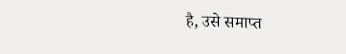है, उसे समाप्त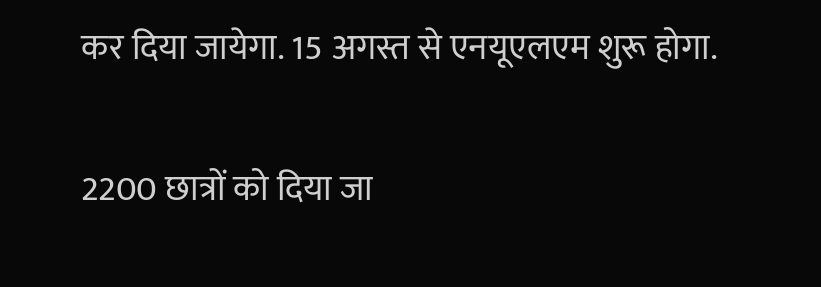कर दिया जायेगा. 15 अगस्त से एनयूएलएम शुरू होगा.

2200 छात्रों को दिया जा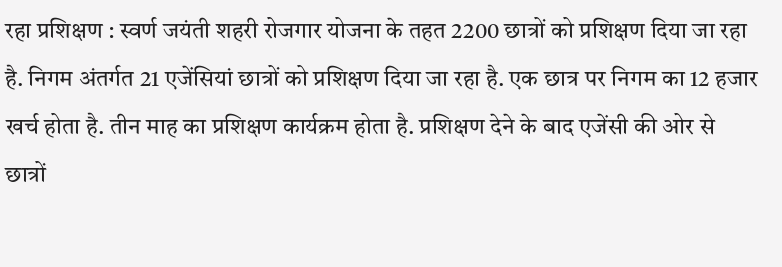रहा प्रशिक्षण : स्वर्ण जयंती शहरी रोजगार योजना के तहत 2200 छात्रों को प्रशिक्षण दिया जा रहा है. निगम अंतर्गत 21 एजेंसियां छात्रों को प्रशिक्षण दिया जा रहा है. एक छात्र पर निगम का 12 हजार खर्च होता है. तीन माह का प्रशिक्षण कार्यक्रम होता है. प्रशिक्षण देने के बाद एजेंसी की ओर से छात्रों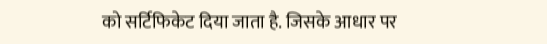को सर्टिफिकेट दिया जाता है. जिसके आधार पर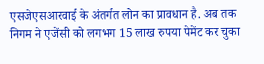एसजेएसआरवाई के अंतर्गत लोन का प्रावधान है. अब तक निगम ने एजेंसी को लगभग 15 लाख रुपया पेमेंट कर चुका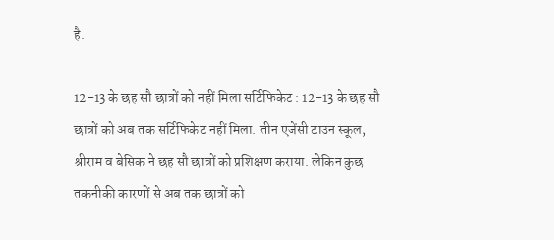है.

12-13 के छह सौ छात्रों को नहीं मिला सर्टिफिकेट : 12-13 के छह सौ छात्रों को अब तक सर्टिफिकेट नहीं मिला. तीन एजेंसी टाउन स्कूल, श्रीराम व बेसिक ने छह सौ छात्रों को प्रशिक्षण कराया. लेकिन कुछ तकनीकी कारणों से अब तक छात्रों को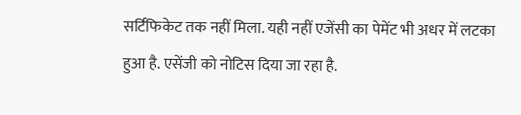सर्टिफिकेट तक नहीं मिला. यही नहीं एजेंसी का पेमेंट भी अधर में लटका हुआ है. एसेंजी को नोटिस दिया जा रहा है.